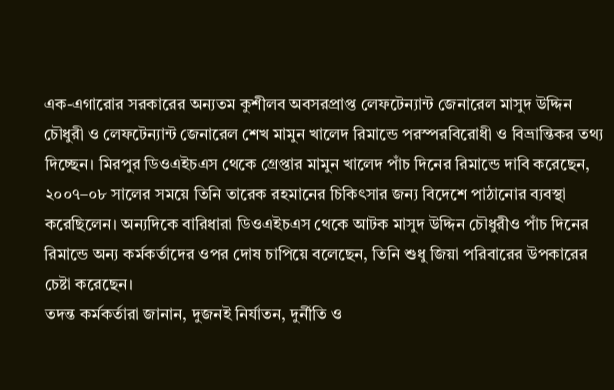এক-এগারোর সরকারের অন্যতম কুশীলব অবসরপ্রাপ্ত লেফটেন্যান্ট জেনারেল মাসুদ উদ্দিন চৌধুরী ও লেফটেন্যান্ট জেনারেল শেখ মামুন খালেদ রিমান্ডে পরস্পরবিরোধী ও বিভ্রান্তিকর তথ্য দিচ্ছেন। মিরপুর ডিওএইচএস থেকে গ্রেপ্তার মামুন খালেদ পাঁচ দিনের রিমান্ডে দাবি করেছেন, ২০০৭–০৮ সালের সময়ে তিনি তারেক রহমানের চিকিৎসার জন্য বিদেশে পাঠানোর ব্যবস্থা করেছিলেন। অন্যদিকে বারিধারা ডিওএইচএস থেকে আটক মাসুদ উদ্দিন চৌধুরীও পাঁচ দিনের রিমান্ডে অন্য কর্মকর্তাদের ওপর দোষ চাপিয়ে বলেছেন, তিনি শুধু জিয়া পরিবারের উপকারের চেষ্টা করেছেন।
তদন্ত কর্মকর্তারা জানান, দুজনই নির্যাতন, দুর্নীতি ও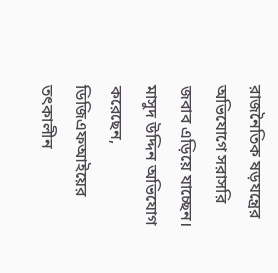রাজনৈতিক ষড়যন্ত্রের অভিযোগে সরাসরি জবাব এড়িয়ে যাচ্ছেন। মাসুদ উদ্দিন অভিযোগ করেছেন, ডিজিএফআইয়ের তৎকালীন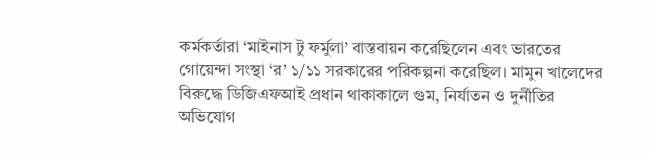কর্মকর্তারা ‘মাইনাস টু ফর্মুলা’ বাস্তবায়ন করেছিলেন এবং ভারতের গোয়েন্দা সংস্থা ‘র’ ১/১১ সরকারের পরিকল্পনা করেছিল। মামুন খালেদের বিরুদ্ধে ডিজিএফআই প্রধান থাকাকালে গুম, নির্যাতন ও দুর্নীতির অভিযোগ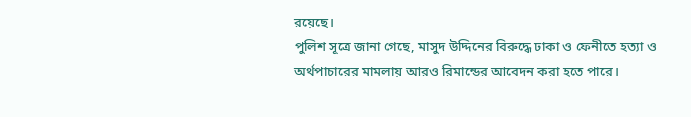রয়েছে।
পুলিশ সূত্রে জানা গেছে, মাসুদ উদ্দিনের বিরুদ্ধে ঢাকা ও ফেনীতে হত্যা ও অর্থপাচারের মামলায় আরও রিমান্ডের আবেদন করা হতে পারে।